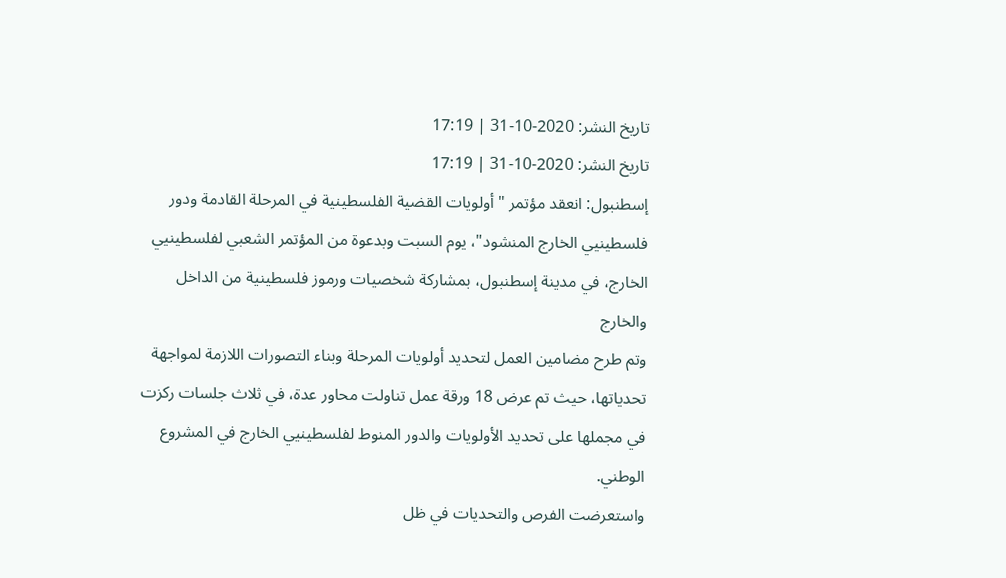تاريخ النشر: 2020-10-31 | 17:19
تاريخ النشر: 2020-10-31 | 17:19
إسطنبول: انعقد مؤتمر "أولويات القضية الفلسطينية في المرحلة القادمة ودور فلسطينيي الخارج المنشود"، يوم السبت وبدعوة من المؤتمر الشعبي لفلسطينيي الخارج، في مدينة إسطنبول، بمشاركة شخصيات ورموز فلسطينية من الداخل والخارج
وتم طرح مضامين العمل لتحديد أولويات المرحلة وبناء التصورات اللازمة لمواجهة تحدياتها، حيث تم عرض 18 ورقة عمل تناولت محاور عدة، في ثلاث جلسات ركزت في مجملها على تحديد الأولويات والدور المنوط لفلسطينيي الخارج في المشروع الوطني.
واستعرضت الفرص والتحديات في ظل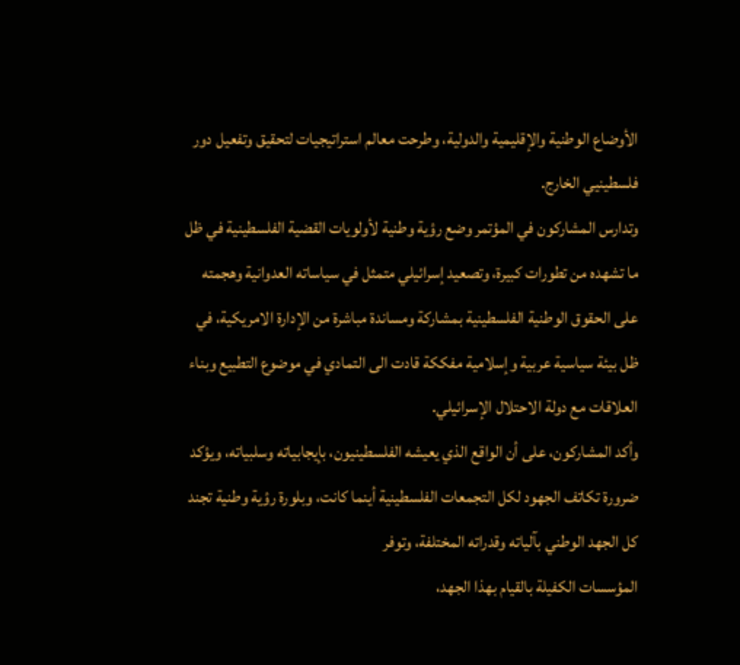الأوضاع الوطنية والإقليمية والدولية، وطرحت معالم استراتيجيات لتحقيق وتفعيل دور فلسطينيي الخارج.
وتدارس المشاركون في المؤتمر وضع رؤية وطنية لأولويات القضية الفلسطينية في ظل ما تشهده من تطورات كبيرة، وتصعيد إسرائيلي متمثل في سياساته العدوانية وهجمته على الحقوق الوطنية الفلسطينية بمشاركة ومساندة مباشرة من الإدارة الامريكية، في ظل بيئة سياسية عربية وإسلامية مفككة قادت الى التمادي في موضوع التطبيع وبناء العلاقات مع دولة الاحتلال الإسرائيلي.
وأكد المشاركون، على أن الواقع الذي يعيشه الفلسطينيون، بإيجابياته وسلبياته، ويؤكد ضرورة تكاتف الجهود لكل التجمعات الفلسطينية أينما كانت، وبلورة رؤية وطنية تجند كل الجهد الوطني بآلياته وقدراته المختلفة، وتوفر
المؤسسات الكفيلة بالقيام بهذا الجهد،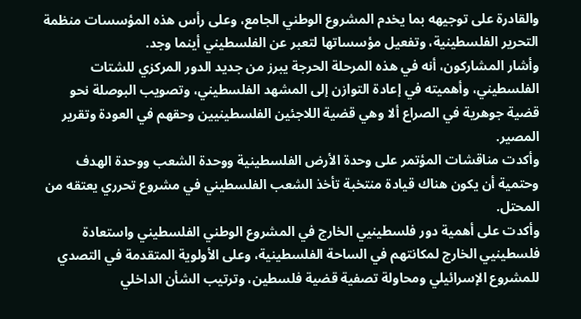والقادرة على توجيهه بما يخدم المشروع الوطني الجامع، وعلى رأس هذه المؤسسات منظمة التحرير الفلسطينية، وتفعيل مؤسساتها لتعبر عن الفلسطيني أينما وجد.
وأشار المشاركون، أنه في هذه المرحلة الحرجة يبرز من جديد الدور المركزي للشتات الفلسطيني، وأهميته في إعادة التوازن إلى المشهد الفلسطيني، وتصويب البوصلة نحو قضية جوهرية في الصراع ألا وهي قضية اللاجئين الفلسطينيين وحقهم في العودة وتقرير المصير.
وأكدت مناقشات المؤتمر على وحدة الأرض الفلسطينية ووحدة الشعب ووحدة الهدف وحتمية أن يكون هناك قيادة منتخبة تأخذ الشعب الفلسطيني في مشروع تحرري يعتقه من المحتل.
وأكدت على أهمية دور فلسطينيي الخارج في المشروع الوطني الفلسطيني واستعادة فلسطينيي الخارج لمكانتهم في الساحة الفلسطينية، وعلى الأولوية المتقدمة في التصدي للمشروع الإسرائيلي ومحاولة تصفية قضية فلسطين، وترتيب الشأن الداخلي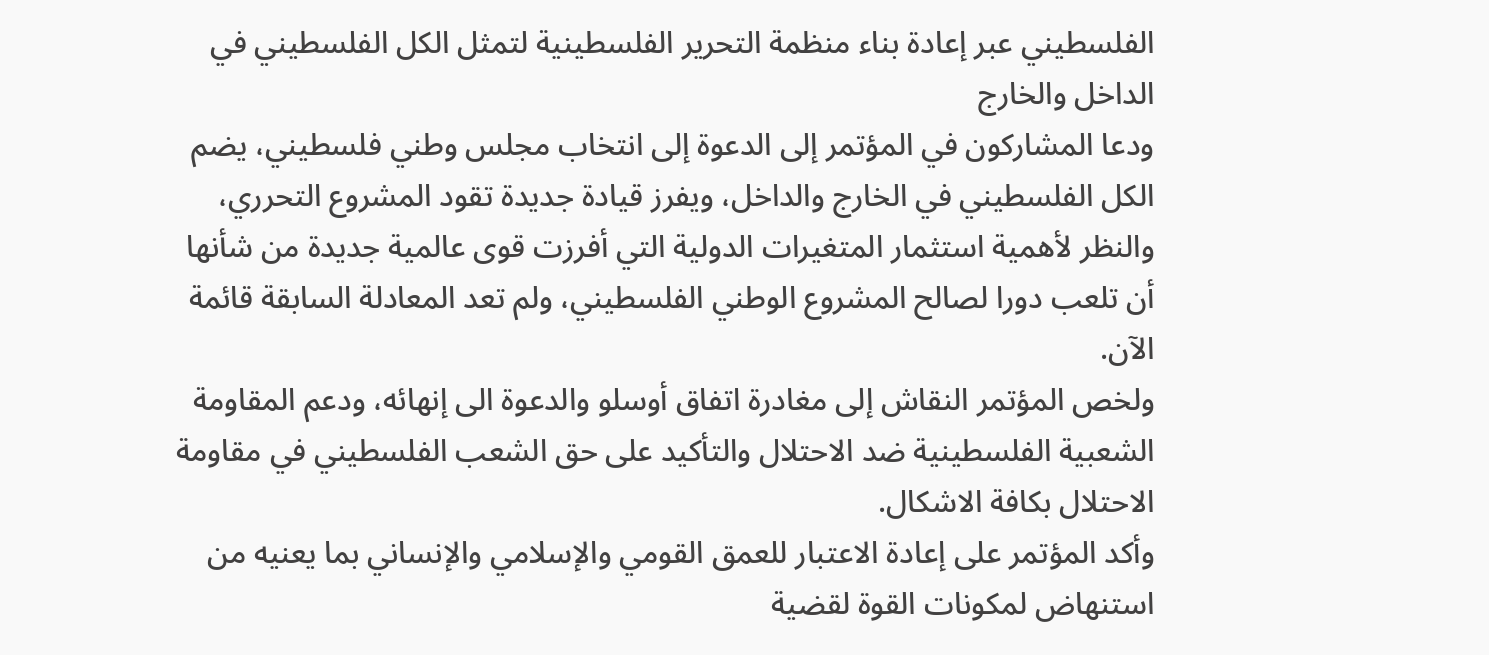الفلسطيني عبر إعادة بناء منظمة التحرير الفلسطينية لتمثل الكل الفلسطيني في الداخل والخارج
ودعا المشاركون في المؤتمر إلى الدعوة إلى انتخاب مجلس وطني فلسطيني، يضم الكل الفلسطيني في الخارج والداخل، ويفرز قيادة جديدة تقود المشروع التحرري، والنظر لأهمية استثمار المتغيرات الدولية التي أفرزت قوى عالمية جديدة من شأنها أن تلعب دورا لصالح المشروع الوطني الفلسطيني، ولم تعد المعادلة السابقة قائمة الآن.
ولخص المؤتمر النقاش إلى مغادرة اتفاق أوسلو والدعوة الى إنهائه، ودعم المقاومة الشعبية الفلسطينية ضد الاحتلال والتأكيد على حق الشعب الفلسطيني في مقاومة الاحتلال بكافة الاشكال.
وأكد المؤتمر على إعادة الاعتبار للعمق القومي والإسلامي والإنساني بما يعنيه من استنهاض لمكونات القوة لقضية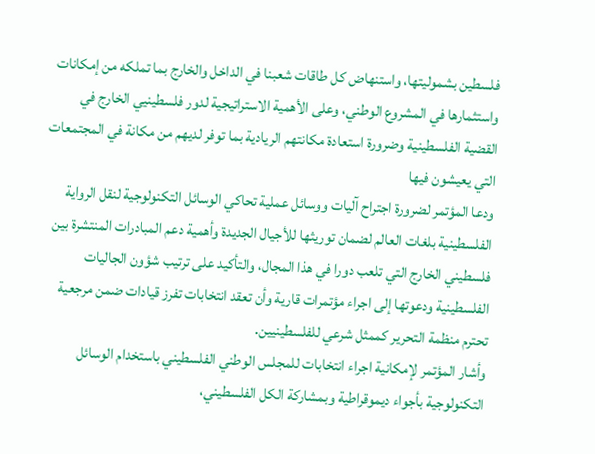فلسطين بشموليتها، واستنهاض كل طاقات شعبنا في الداخل والخارج بما تملكه من إمكانات واستثمارها في المشروع الوطني، وعلى الأهمية الاستراتيجية لدور فلسطينيي الخارج في القضية الفلسطينية وضرورة استعادة مكانتهم الريادية بما توفر لديهم من مكانة في المجتمعات التي يعيشون فيها
ودعا المؤتمر لضرورة اجتراح آليات ووسائل عملية تحاكي الوسائل التكنولوجية لنقل الرواية الفلسطينية بلغات العالم لضمان توريثها للأجيال الجديدة وأهمية دعم المبادرات المنتشرة بين فلسطيني الخارج التي تلعب دورا في هذا المجال، والتأكيد على ترتيب شؤون الجاليات الفلسطينية ودعوتها إلى اجراء مؤتمرات قارية وأن تعقد انتخابات تفرز قيادات ضمن مرجعية تحترم منظمة التحرير كممثل شرعي للفلسطينيين.
وأشار المؤتمر لإمكانية اجراء انتخابات للمجلس الوطني الفلسطيني باستخدام الوسائل التكنولوجية بأجواء ديموقراطية وبمشاركة الكل الفلسطيني،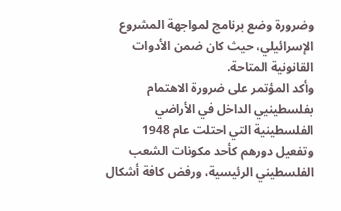وضرورة وضع برنامج لمواجهة المشروع الإسرائيلي، حيث كان ضمن الأدوات القانونية المتاحة.
وأكد المؤتمر على ضرورة الاهتمام بفلسطينيي الداخل في الأراضي الفلسطينية التي احتلت عام 1948 وتفعيل دورهم كأحد مكونات الشعب الفلسطيني الرئيسية، ورفض كافة أشكال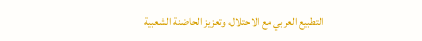التطبيع العربي مع الاحتلال، وتعزيز الحاضنة الشعبية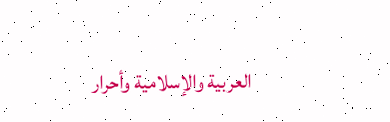العربية والإسلامية وأحرار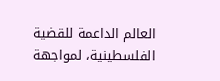العالم الداعمة للقضية الفلسطينية، لمواجهة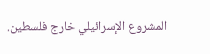المشروع الإسرائيلي خارج فلسطين.